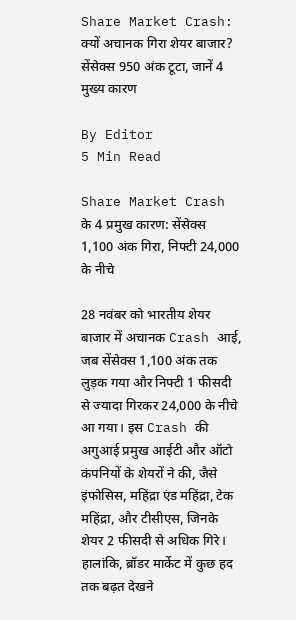Share Market Crash: क्यों अचानक गिरा शेयर बाजार? सेंसेक्स 950 अंक टूटा, जानें 4 मुख्य कारण

By Editor
5 Min Read

Share Market Crash के 4 प्रमुख कारण: सेंसेक्स 1,100 अंक गिरा, निफ्टी 24,000 के नीचे

28 नवंबर को भारतीय शेयर बाजार में अचानक Crash आई, जब सेंसेक्स 1,100 अंक तक लुड़क गया और निफ्टी 1 फीसदी से ज्यादा गिरकर 24,000 के नीचे आ गया। इस Crash की अगुआई प्रमुख आईटी और ऑटो कंपनियों के शेयरों ने की, जैसे इंफोसिस, महिंद्रा एंड महिंद्रा, टेक महिंद्रा, और टीसीएस, जिनके शेयर 2 फीसदी से अधिक गिरे। हालांकि, ब्रॉडर मार्केट में कुछ हद तक बढ़त देखने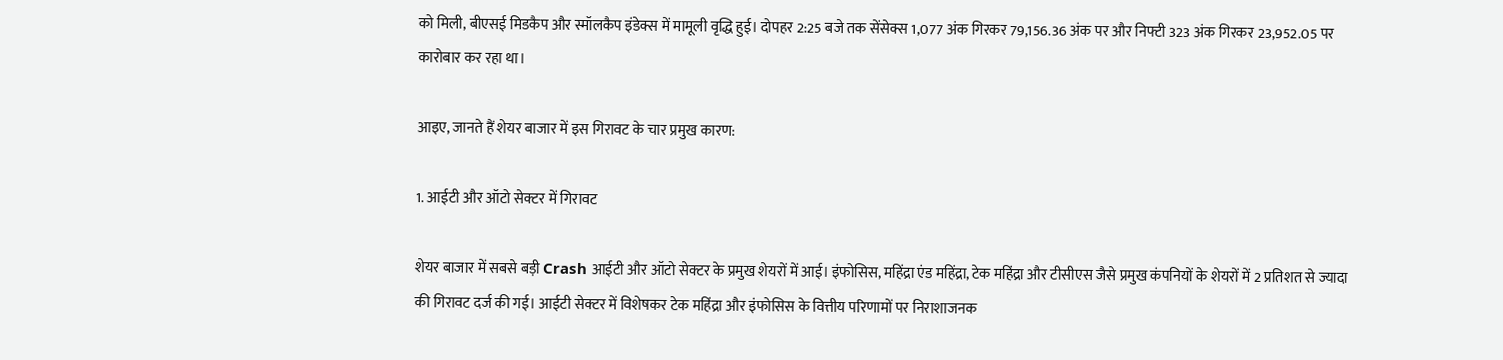को मिली, बीएसई मिडकैप और स्मॉलकैप इंडेक्स में मामूली वृद्धि हुई। दोपहर 2:25 बजे तक सेंसेक्स 1,077 अंक गिरकर 79,156.36 अंक पर और निफ्टी 323 अंक गिरकर 23,952.05 पर कारोबार कर रहा था।

आइए, जानते हैं शेयर बाजार में इस गिरावट के चार प्रमुख कारण:

1. आईटी और ऑटो सेक्टर में गिरावट

शेयर बाजार में सबसे बड़ी Crash आईटी और ऑटो सेक्टर के प्रमुख शेयरों में आई। इंफोसिस, महिंद्रा एंड महिंद्रा, टेक महिंद्रा और टीसीएस जैसे प्रमुख कंपनियों के शेयरों में 2 प्रतिशत से ज्यादा की गिरावट दर्ज की गई। आईटी सेक्टर में विशेषकर टेक महिंद्रा और इंफोसिस के वित्तीय परिणामों पर निराशाजनक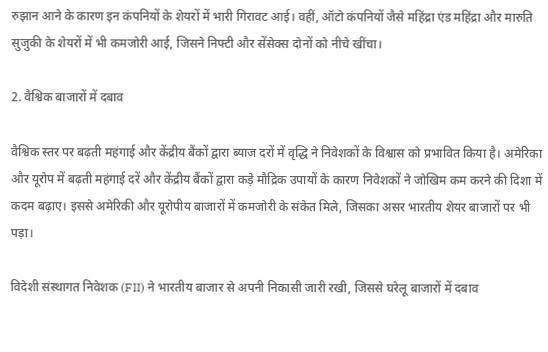रुझान आने के कारण इन कंपनियों के शेयरों में भारी गिरावट आई। वहीं, ऑटो कंपनियों जैसे महिंद्रा एंड महिंद्रा और मारुति सुजुकी के शेयरों में भी कमजोरी आई, जिसने निफ्टी और सेंसेक्स दोनों को नीचे खींचा।

2. वैश्विक बाजारों में दबाव

वैश्विक स्तर पर बढ़ती महंगाई और केंद्रीय बैंकों द्वारा ब्याज दरों में वृद्धि ने निवेशकों के विश्वास को प्रभावित किया है। अमेरिका और यूरोप में बढ़ती महंगाई दरें और केंद्रीय बैंकों द्वारा कड़े मौद्रिक उपायों के कारण निवेशकों ने जोखिम कम करने की दिशा में कदम बढ़ाए। इससे अमेरिकी और यूरोपीय बाजारों में कमजोरी के संकेत मिले, जिसका असर भारतीय शेयर बाजारों पर भी पड़ा।

विदेशी संस्थागत निवेशक (FII) ने भारतीय बाजार से अपनी निकासी जारी रखी, जिससे घरेलू बाजारों में दबाव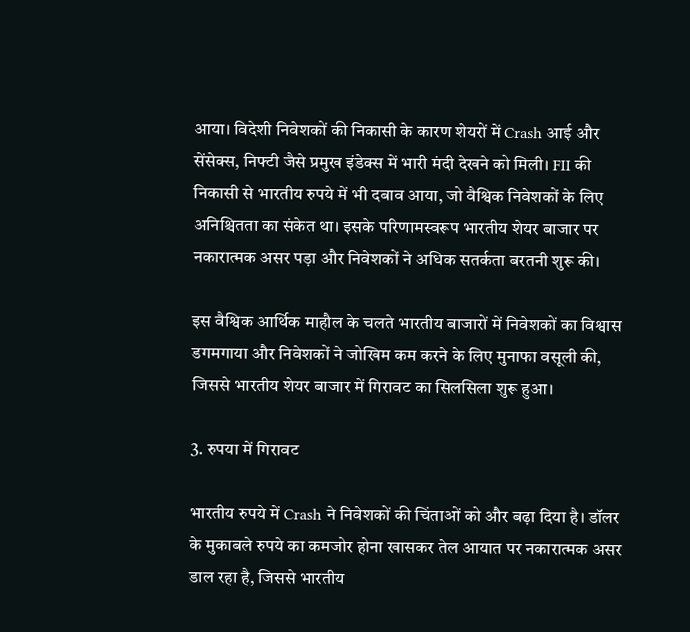आया। विदेशी निवेशकों की निकासी के कारण शेयरों में Crash आई और सेंसेक्स, निफ्टी जैसे प्रमुख इंडेक्स में भारी मंदी देखने को मिली। FII की निकासी से भारतीय रुपये में भी दबाव आया, जो वैश्विक निवेशकों के लिए अनिश्चितता का संकेत था। इसके परिणामस्वरूप भारतीय शेयर बाजार पर नकारात्मक असर पड़ा और निवेशकों ने अधिक सतर्कता बरतनी शुरू की।

इस वैश्विक आर्थिक माहौल के चलते भारतीय बाजारों में निवेशकों का विश्वास डगमगाया और निवेशकों ने जोखिम कम करने के लिए मुनाफा वसूली की, जिससे भारतीय शेयर बाजार में गिरावट का सिलसिला शुरू हुआ।

3. रुपया में गिरावट

भारतीय रुपये में Crash ने निवेशकों की चिंताओं को और बढ़ा दिया है। डॉलर के मुकाबले रुपये का कमजोर होना खासकर तेल आयात पर नकारात्मक असर डाल रहा है, जिससे भारतीय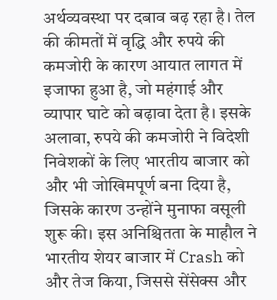अर्थव्यवस्था पर दबाव बढ़ रहा है। तेल की कीमतों में वृद्धि और रुपये की कमजोरी के कारण आयात लागत में इजाफा हुआ है, जो महंगाई और व्यापार घाटे को बढ़ावा देता है। इसके अलावा, रुपये की कमजोरी ने विदेशी निवेशकों के लिए भारतीय बाजार को और भी जोखिमपूर्ण बना दिया है, जिसके कारण उन्होंने मुनाफा वसूली शुरू की। इस अनिश्चितता के माहौल ने भारतीय शेयर बाजार में Crash को और तेज किया, जिससे सेंसेक्स और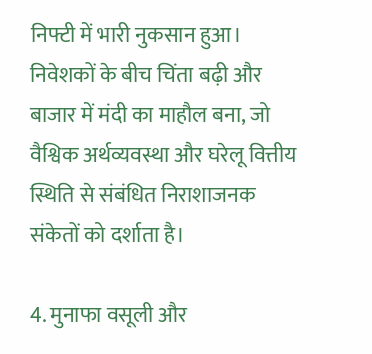निफ्टी में भारी नुकसान हुआ। निवेशकों के बीच चिंता बढ़ी और बाजार में मंदी का माहौल बना, जो वैश्विक अर्थव्यवस्था और घरेलू वित्तीय स्थिति से संबंधित निराशाजनक संकेतों को दर्शाता है।

4. मुनाफा वसूली और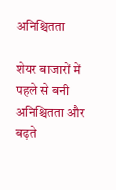अनिश्चितता

शेयर बाजारों में पहले से बनी अनिश्चितता और बढ़ते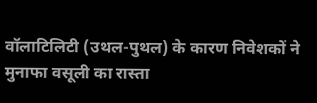वॉलाटिलिटी (उथल-पुथल) के कारण निवेशकों ने मुनाफा वसूली का रास्ता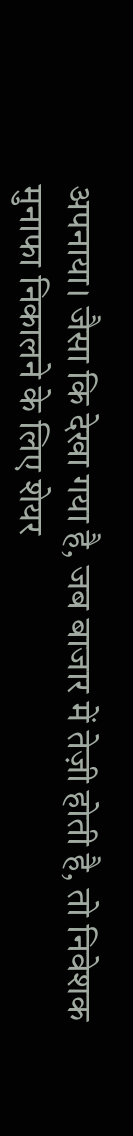अपनाया। जैसा कि देखा गया है, जब बाजार में तेज़ी होती है, तो निवेशक मुनाफा निकालने के लिए शेयर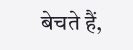बेचते हैं,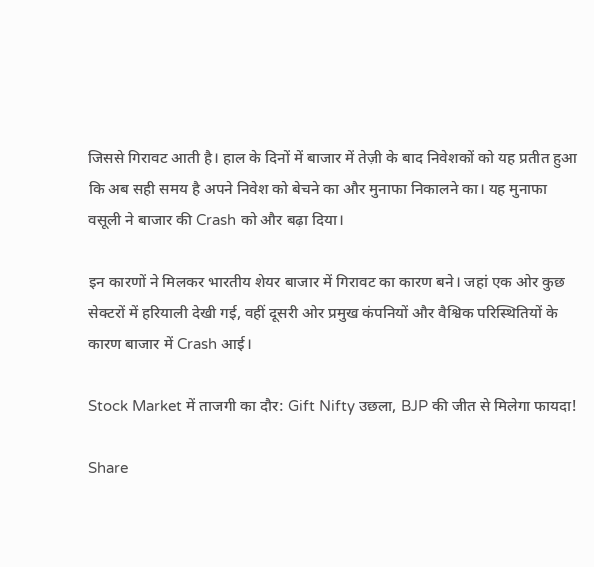जिससे गिरावट आती है। हाल के दिनों में बाजार में तेज़ी के बाद निवेशकों को यह प्रतीत हुआ कि अब सही समय है अपने निवेश को बेचने का और मुनाफा निकालने का। यह मुनाफा वसूली ने बाजार की Crash को और बढ़ा दिया।

इन कारणों ने मिलकर भारतीय शेयर बाजार में गिरावट का कारण बने। जहां एक ओर कुछ सेक्टरों में हरियाली देखी गई, वहीं दूसरी ओर प्रमुख कंपनियों और वैश्विक परिस्थितियों के कारण बाजार में Crash आई।

Stock Market में ताजगी का दौर: Gift Nifty उछला, BJP की जीत से मिलेगा फायदा!

Share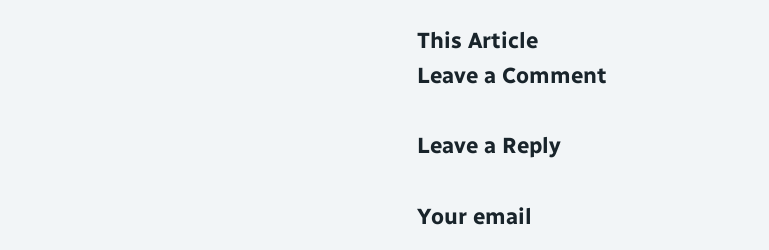This Article
Leave a Comment

Leave a Reply

Your email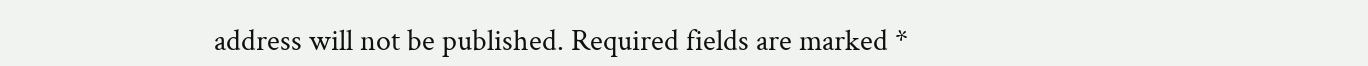address will not be published. Required fields are marked *